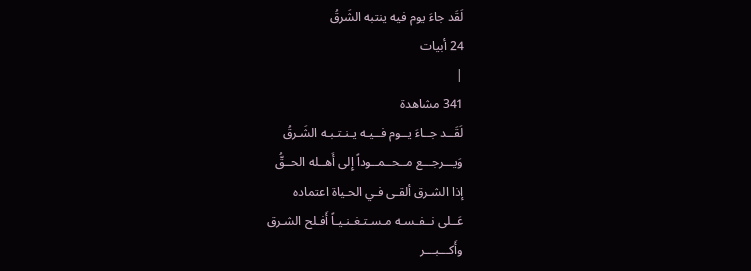لَقَد جاءَ يوم فيه ينتبه الشَرقُ
24 أبيات
|
341 مشاهدة
لَقَــد جــاءَ يــوم فــيـه يـنـتـبـه الشَـرقُ
وَيـــرجـــع مــحــمــوداً إِلى أَهــله الحــقُّ
إذا الشـرق ألقـى فـي الحـياة اعتماده
عَــلى نــفـسـه مـسـتـغـنـيـاً أَفـلح الشـرق
وأَكـــبـــر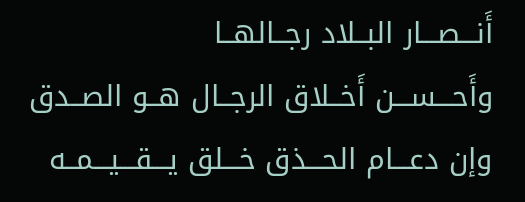أَنـــصـــار البــلاد رجــالهــا
وأَحـــســـن أَخــلاق الرجــال هــو الصــدق
وإن دعـــام الحـــذق خـــلق يـــقـــيـــمــه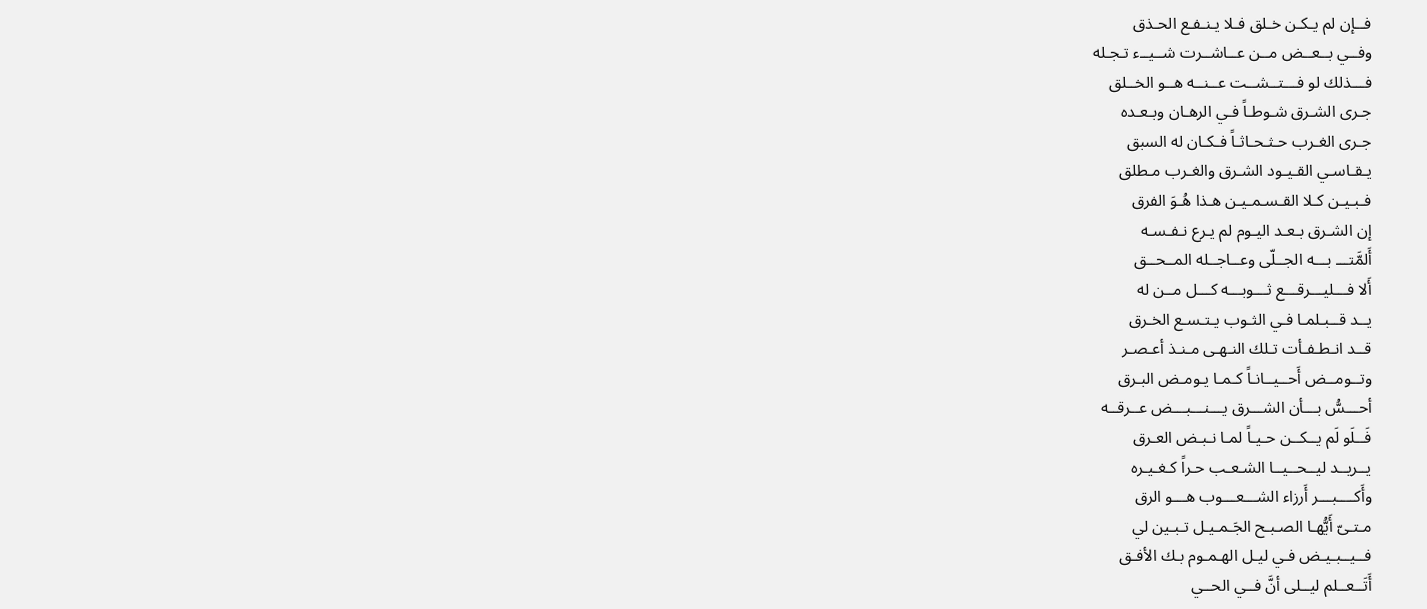فــإن لم يـكـن خـلق فـلا يـنـفـع الحـذق
وفــي بــعــض مــن عــاشــرت شــيــء تـجـله
فـــذلك لو فـــتــشــت عــنــه هــو الخــلق
جـرى الشـرق شـوطـاً فـي الرهـان وبـعـده
جـرى الغـرب حـثـحـاثـاً فـكـان له السبق
يـقـاسـي القـيـود الشـرق والغـرب مـطلق
فـبـيـن كـلا القـسـمـيـن هـذا هُـوَ الفرق
إن الشـرق بـعـد اليـوم لم يـرع نـفـسـه
أَلمَّتـــ بـــه الجــلّى وعــاجــله المــحــق
أَلا فـــليـــرقـــع ثـــوبـــه كـــل مــن له
يــد قــبـلمـا فـي الثـوب يـتـسـع الخـرق
قــد انـطـفـأت تـلك النـهـى مـنـذ أعـصـر
وتــومــض أَحــيــانـاً كـمـا يـومـض البـرق
أحـــسُّ بـــأن الشـــرق يـــنـــبـــض عــرقــه
فَــلَو لَم يــكــن حـيـاً لمـا نـبـض العـرق
يــريــد ليــحــيــا الشـعـب حـراً كـغـيـره
وأَكــــبـــر أَرزاء الشـــعـــوب هـــو الرق
مـتـىّ أَيُّهـا الصـبـح الجَـمـيـل تـبـين لي
فــيــبـيـض فـي ليـل الهـمـوم بـك الأفـق
أَتَــعــلم ليــلى أنَّ فــي الحــي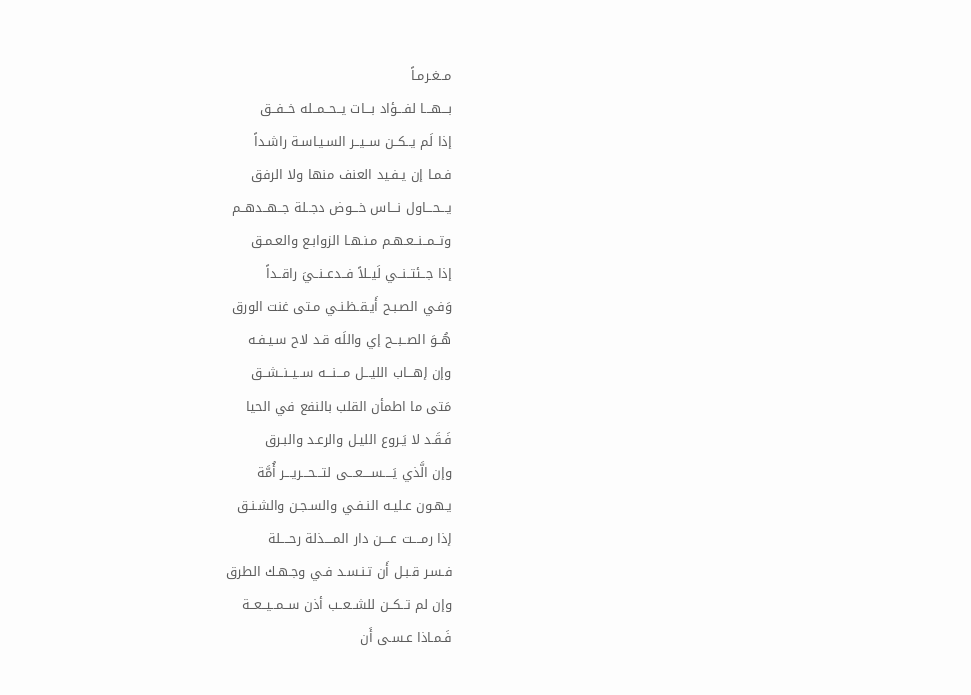مــغـرمـاً
بـــهـــا لفـــؤاد بـــات يــحــمــله خــفــق
إذا لَم يــكــن ســيــر السـيـاسـة راشـداً
فـمـا إن يـفـيد العنف منها ولا الرفق
يـــحـــاول نـــاس خـــوض دجــلة جــهــدهــم
وتــمــنــعـهـم مـنـهـا الزوابـع والعـمـق
إذا جــئتــنــي لَيــلاً فــدعــنــيَ راقــداً
وَفـي الصـبـح أَيـقـظـنـي مـتى غنت الورق
هُــوَ الصــبــح إي واللَه قـد لاح سـيـفـه
وإن إهـــاب الليـــل مـــنـــه ســيــنــشــق
مَتى ما اطمأن القلب بالنفع في الحيا
فَـقَـد لا يَـروع الليـل والرعـد والبـرق
وإن الَّذي يَــــســــعـــى لتـــحـــريـــر أُمَّة
يـهـون عـليـه النـفـي والسـجـن والشـنـق
إذا رمــــت عــــن دار المــــذلة رحــــلة
فـسـر قـبـل أَن تـنـسـد فـي وجـهـك الطرق
وإن لم تــكــن للشــعــب أذن ســمــيــعــة
فَـمـاذا عـسـى أَن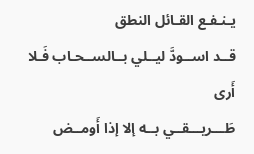يـنـفـع القـائل النطق
قــد اســودَّ ليــلي بــالســحـاب فَـلا أَرى
طَـــريـــقــي بــه إلا إذا أَومــض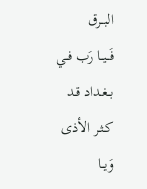البــرق
فَــيــا رَب فــي بــغـداد قـد كـثـر الأذى
وَيــا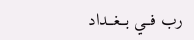رب فــي بــغــداد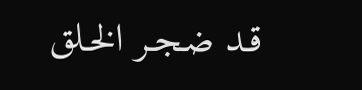قـد ضـجـر الخـلق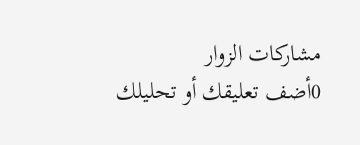مشاركات الزوار
0أضف تعليقك أو تحليلك